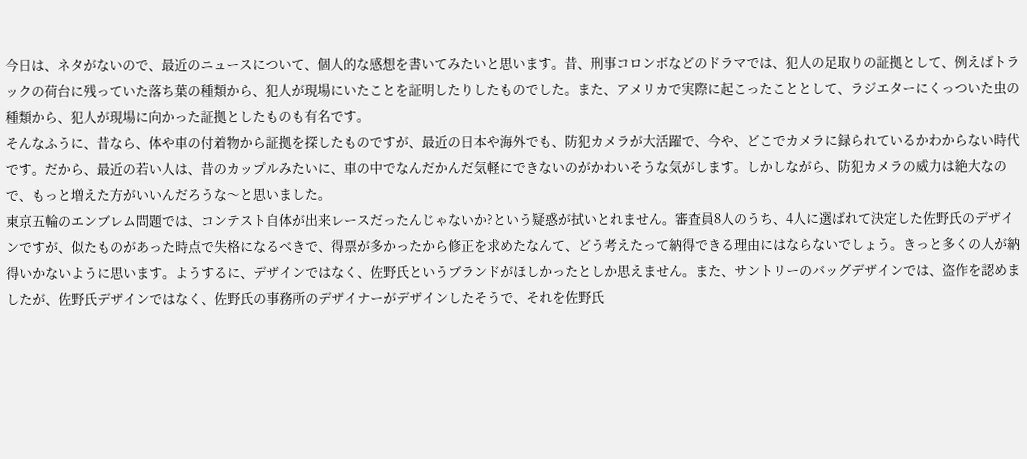今日は、ネタがないので、最近のニュースについて、個人的な感想を書いてみたいと思います。昔、刑事コロンボなどのドラマでは、犯人の足取りの証拠として、例えばトラックの荷台に残っていた落ち葉の種類から、犯人が現場にいたことを証明したりしたものでした。また、アメリカで実際に起こったこととして、ラジエターにくっついた虫の種類から、犯人が現場に向かった証拠としたものも有名です。
そんなふうに、昔なら、体や車の付着物から証拠を探したものですが、最近の日本や海外でも、防犯カメラが大活躍で、今や、どこでカメラに録られているかわからない時代です。だから、最近の若い人は、昔のカップルみたいに、車の中でなんだかんだ気軽にできないのがかわいそうな気がします。しかしながら、防犯カメラの威力は絶大なので、もっと増えた方がいいんだろうな〜と思いました。
東京五輪のエンブレム問題では、コンテスト自体が出来レースだったんじゃないか?という疑惑が拭いとれません。審査員8人のうち、4人に選ばれて決定した佐野氏のデザインですが、似たものがあった時点で失格になるべきで、得票が多かったから修正を求めたなんて、どう考えたって納得できる理由にはならないでしょう。きっと多くの人が納得いかないように思います。ようするに、デザインではなく、佐野氏というブランドがほしかったとしか思えません。また、サントリーのバッグデザインでは、盗作を認めましたが、佐野氏デザインではなく、佐野氏の事務所のデザイナーがデザインしたそうで、それを佐野氏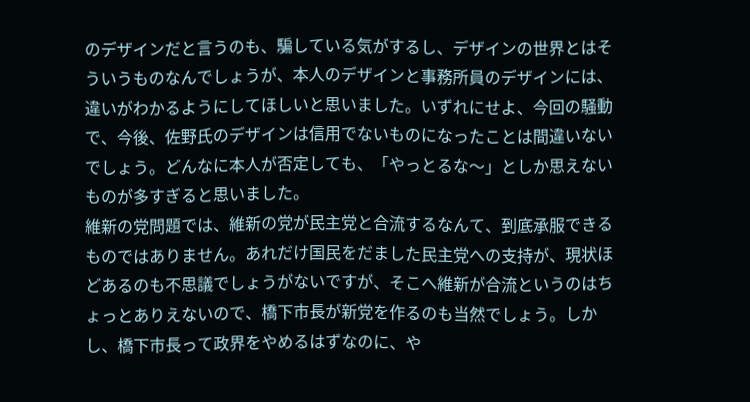のデザインだと言うのも、騙している気がするし、デザインの世界とはそういうものなんでしょうが、本人のデザインと事務所員のデザインには、違いがわかるようにしてほしいと思いました。いずれにせよ、今回の騒動で、今後、佐野氏のデザインは信用でないものになったことは間違いないでしょう。どんなに本人が否定しても、「やっとるな〜」としか思えないものが多すぎると思いました。
維新の党問題では、維新の党が民主党と合流するなんて、到底承服できるものではありません。あれだけ国民をだました民主党への支持が、現状ほどあるのも不思議でしょうがないですが、そこへ維新が合流というのはちょっとありえないので、橋下市長が新党を作るのも当然でしょう。しかし、橋下市長って政界をやめるはずなのに、や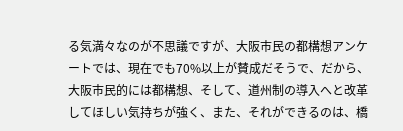る気満々なのが不思議ですが、大阪市民の都構想アンケートでは、現在でも70%以上が賛成だそうで、だから、大阪市民的には都構想、そして、道州制の導入へと改革してほしい気持ちが強く、また、それができるのは、橋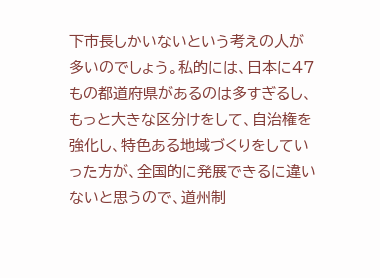下市長しかいないという考えの人が多いのでしょう。私的には、日本に47もの都道府県があるのは多すぎるし、もっと大きな区分けをして、自治権を強化し、特色ある地域づくりをしていった方が、全国的に発展できるに違いないと思うので、道州制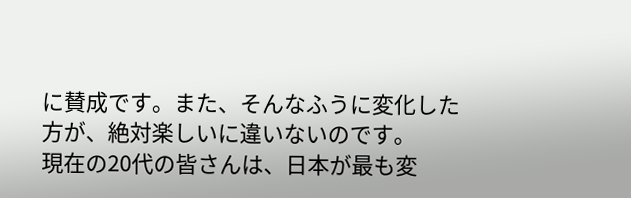に賛成です。また、そんなふうに変化した方が、絶対楽しいに違いないのです。
現在の20代の皆さんは、日本が最も変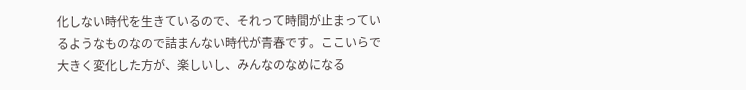化しない時代を生きているので、それって時間が止まっているようなものなので詰まんない時代が青春です。ここいらで大きく変化した方が、楽しいし、みんなのなめになる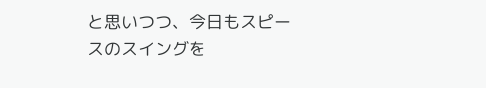と思いつつ、今日もスピースのスイングを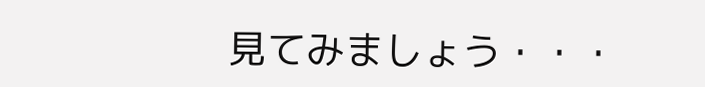見てみましょう・・・